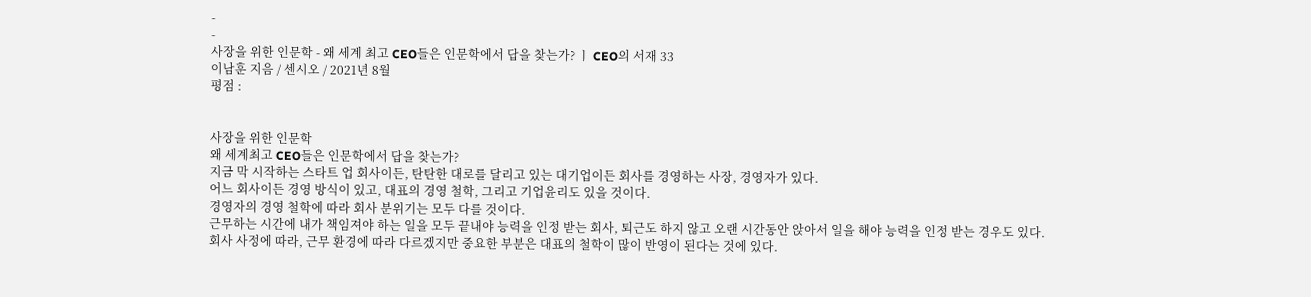-
-
사장을 위한 인문학 - 왜 세계 최고 CEO들은 인문학에서 답을 찾는가? ㅣ CEO의 서재 33
이남훈 지음 / 센시오 / 2021년 8월
평점 :


사장을 위한 인문학
왜 세계최고 CEO들은 인문학에서 답을 찾는가?
지금 막 시작하는 스타트 업 회사이든, 탄탄한 대로를 달리고 있는 대기업이든 회사를 경영하는 사장, 경영자가 있다.
어느 회사이든 경영 방식이 있고, 대표의 경영 철학, 그리고 기업윤리도 있을 것이다.
경영자의 경영 철학에 따라 회사 분위기는 모두 다를 것이다.
근무하는 시간에 내가 책임져야 하는 일을 모두 끝내야 능력을 인정 받는 회사, 퇴근도 하지 않고 오랜 시간동안 앉아서 일을 해야 능력을 인정 받는 경우도 있다.
회사 사정에 따라, 근무 환경에 따라 다르겠지만 중요한 부분은 대표의 철학이 많이 반영이 된다는 것에 있다.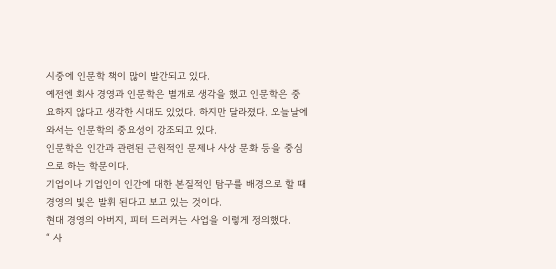시중에 인문학 책이 많이 발간되고 있다.
예전엔 회사 경영과 인문학은 별개로 생각을 했고 인문학은 중요하지 않다고 생각한 시대도 있었다. 하지만 달라졌다. 오늘날에 와서는 인문학의 중요성이 강조되고 있다.
인문학은 인간과 관련된 근원적인 문제나 사상 문화 등을 중심으로 하는 학문이다.
기업이나 기업인이 인간에 대한 본질적인 탐구를 배경으로 할 때 경영의 빛은 발휘 된다고 보고 있는 것이다.
현대 경영의 아버지, 피터 드러커는 사업을 이렇게 정의했다.
“ 사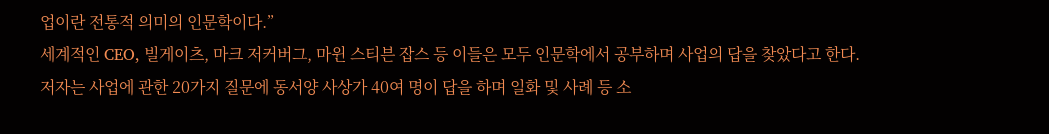업이란 전통적 의미의 인문학이다.”
세계적인 CEO, 빌게이츠, 마크 저커버그, 마윈 스티븐 잡스 등 이들은 모두 인문학에서 공부하며 사업의 답을 찾았다고 한다.
저자는 사업에 관한 20가지 질문에 동서양 사상가 40여 명이 답을 하며 일화 및 사례 등 소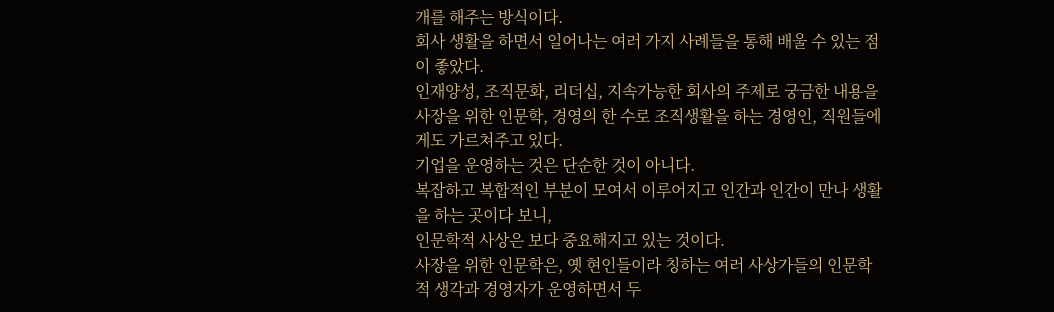개를 해주는 방식이다.
회사 생활을 하면서 일어나는 여러 가지 사례들을 통해 배울 수 있는 점이 좋았다.
인재양성, 조직문화, 리더십, 지속가능한 회사의 주제로 궁금한 내용을 사장을 위한 인문학, 경영의 한 수로 조직생활을 하는 경영인, 직원들에게도 가르쳐주고 있다.
기업을 운영하는 것은 단순한 것이 아니다.
복잡하고 복합적인 부분이 모여서 이루어지고 인간과 인간이 만나 생활을 하는 곳이다 보니,
인문학적 사상은 보다 중요해지고 있는 것이다.
사장을 위한 인문학은, 옛 현인들이라 칭하는 여러 사상가들의 인문학적 생각과 경영자가 운영하면서 두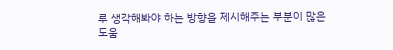루 생각해봐야 하는 방향을 제시해주는 부분이 많은 도움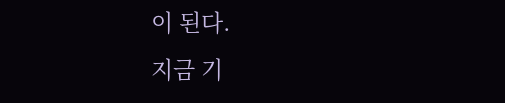이 된다.
지금 기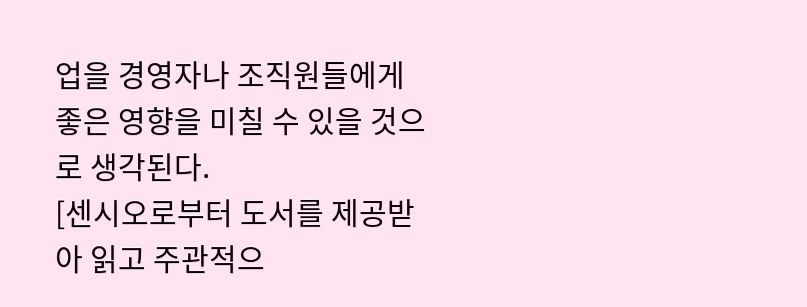업을 경영자나 조직원들에게 좋은 영향을 미칠 수 있을 것으로 생각된다.
[센시오로부터 도서를 제공받아 읽고 주관적으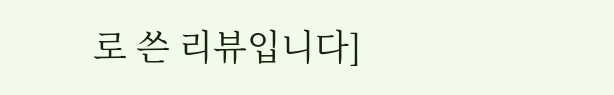로 쓴 리뷰입니다]